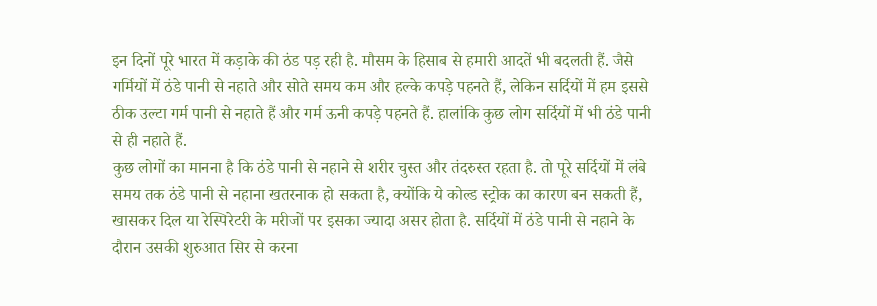इन दिनों पूरे भारत में कड़ाके की ठंड पड़ रही है. मौसम के हिसाब से हमारी आदतें भी बदलती हैं. जैसे गर्मियों में ठंडे पानी से नहाते और सोते समय कम और हल्के कपड़े पहनते हैं, लेकिन सर्दियों में हम इससे ठीक उल्टा गर्म पानी से नहाते हैं और गर्म ऊनी कपड़े पहनते हैं. हालांकि कुछ लोग सर्दियों में भी ठंडे पानी से ही नहाते हैं.
कुछ लोगों का मानना है कि ठंडे पानी से नहाने से शरीर चुस्त और तंदरुस्त रहता है. तो पूरे सर्दियों में लंबे समय तक ठंडे पानी से नहाना खतरनाक हो सकता है, क्योंकि ये कोल्ड स्ट्रोक का कारण बन सकती हैं, खासकर दिल या रेस्पिरेटरी के मरीजों पर इसका ज्यादा असर होता है. सर्दियों में ठंडे पानी से नहाने के दौरान उसकी शुरुआत सिर से करना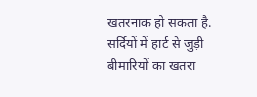खतरनाक हो सकता है.
सर्दियों में हार्ट से जुड़ी बीमारियों का खतरा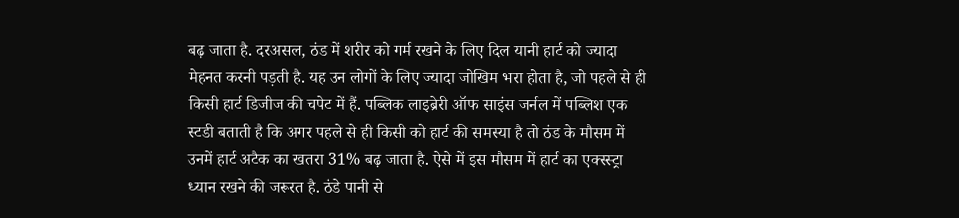बढ़ जाता है. दरअसल, ठंड में शरीर को गर्म रखने के लिए दिल यानी हार्ट को ज्यादा मेहनत करनी पड़ती है. यह उन लोगों के लिए ज्यादा जोखिम भरा होता है, जो पहले से ही किसी हार्ट डिजीज की चपेट में हैं. पब्लिक लाइब्रेरी ऑफ साइंस जर्नल में पब्लिश एक स्टडी बताती है कि अगर पहले से ही किसी को हार्ट की समस्या है तो ठंड के मौसम में उनमें हार्ट अटैक का खतरा 31% बढ़ जाता है. ऐसे में इस मौसम में हार्ट का एक्स्स्ट्रा ध्यान रखने की जरूरत है. ठंडे पानी से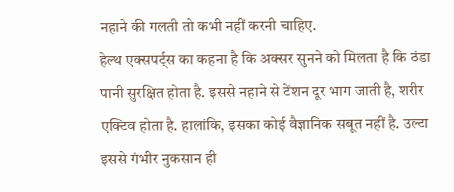नहाने की गलती तो कभी नहीं करनी चाहिए.
हेल्थ एक्सपर्ट्स का कहना है कि अक्सर सुनने को मिलता है कि ठंडा पानी सुरक्षित होता है. इससे नहाने से टेंशन दूर भाग जाती है, शरीर एक्टिव होता है. हालांकि, इसका कोई वैज्ञानिक सबूत नहीं है. उल्टा इससे गंभीर नुकसान ही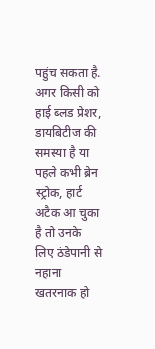पहुंच सकता है. अगर किसी को हाई ब्लड प्रेशर, डायबिटीज की समस्या है या पहले कभी ब्रेन स्ट्रोक, हार्ट अटैक आ चुका है तो उनके लिए ठंडेपानी से नहाना खतरनाक हो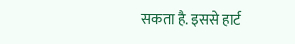सकता है. इससे हार्ट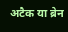अटैक या ब्रेन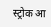स्ट्रोक आ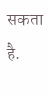सकता है.